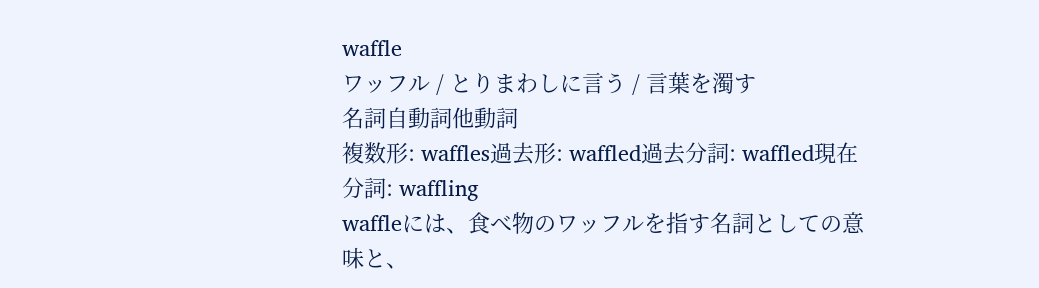waffle
ワッフル / とりまわしに言う / 言葉を濁す
名詞自動詞他動詞
複数形: waffles過去形: waffled過去分詞: waffled現在分詞: waffling
waffleには、食べ物のワッフルを指す名詞としての意味と、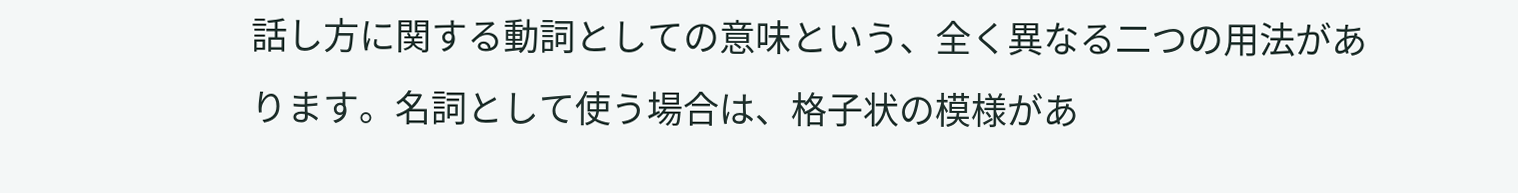話し方に関する動詞としての意味という、全く異なる二つの用法があります。名詞として使う場合は、格子状の模様があ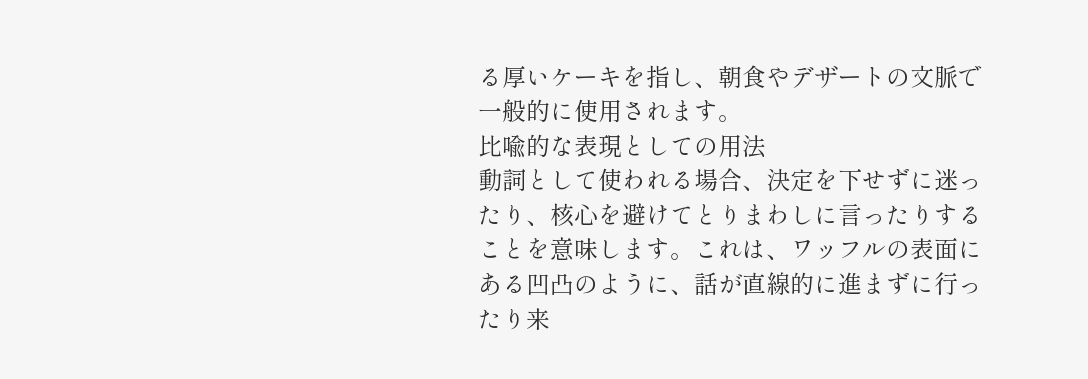る厚いケーキを指し、朝食やデザートの文脈で一般的に使用されます。
比喩的な表現としての用法
動詞として使われる場合、決定を下せずに迷ったり、核心を避けてとりまわしに言ったりすることを意味します。これは、ワッフルの表面にある凹凸のように、話が直線的に進まずに行ったり来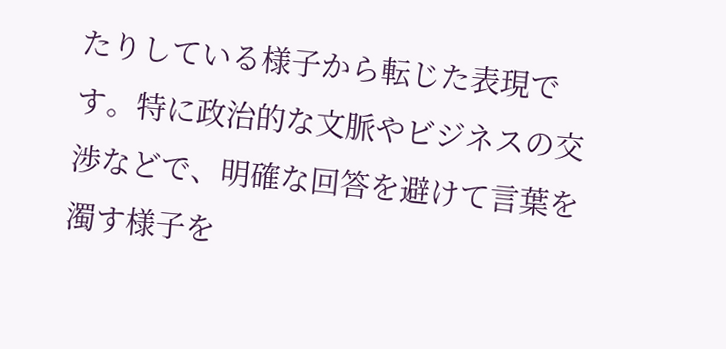たりしている様子から転じた表現です。特に政治的な文脈やビジネスの交渉などで、明確な回答を避けて言葉を濁す様子を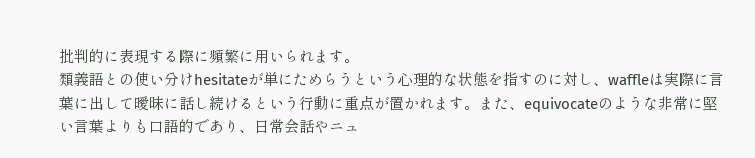批判的に表現する際に頻繁に用いられます。
類義語との使い分けhesitateが単にためらうという心理的な状態を指すのに対し、waffleは実際に言葉に出して曖昧に話し続けるという行動に重点が置かれます。また、equivocateのような非常に堅い言葉よりも口語的であり、日常会話やニュ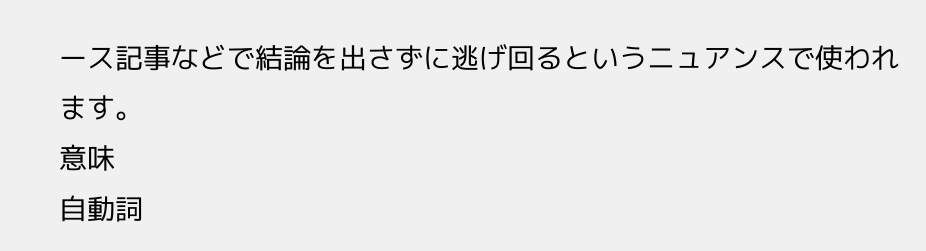ース記事などで結論を出さずに逃げ回るというニュアンスで使われます。
意味
自動詞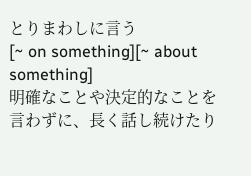とりまわしに言う
[~ on something][~ about something]
明確なことや決定的なことを言わずに、長く話し続けたり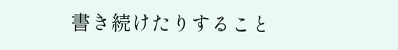書き続けたりすること